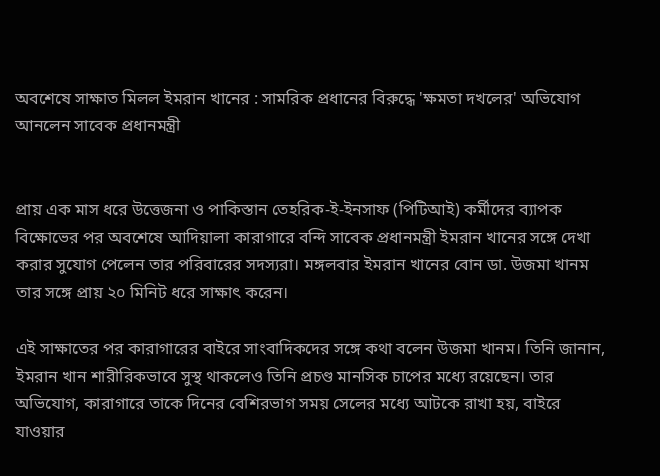অবশেষে সাক্ষাত মিলল ইমরান খানের : সামরিক প্রধানের বিরুদ্ধে 'ক্ষমতা দখলের' অভিযোগ আনলেন সাবেক প্রধানমন্ত্রী


প্রায় এক মাস ধরে উত্তেজনা ও পাকিস্তান তেহরিক-ই-ইনসাফ (পিটিআই) কর্মীদের ব্যাপক বিক্ষোভের পর অবশেষে আদিয়ালা কারাগারে বন্দি সাবেক প্রধানমন্ত্রী ইমরান খানের সঙ্গে দেখা করার সুযোগ পেলেন তার পরিবারের সদস্যরা। মঙ্গলবার ইমরান খানের বোন ডা. উজমা খানম তার সঙ্গে প্রায় ২০ মিনিট ধরে সাক্ষাৎ করেন।

এই সাক্ষাতের পর কারাগারের বাইরে সাংবাদিকদের সঙ্গে কথা বলেন উজমা খানম। তিনি জানান, ইমরান খান শারীরিকভাবে সুস্থ থাকলেও তিনি প্রচণ্ড মানসিক চাপের মধ্যে রয়েছেন। তার অভিযোগ, কারাগারে তাকে দিনের বেশিরভাগ সময় সেলের মধ্যে আটকে রাখা হয়, বাইরে যাওয়ার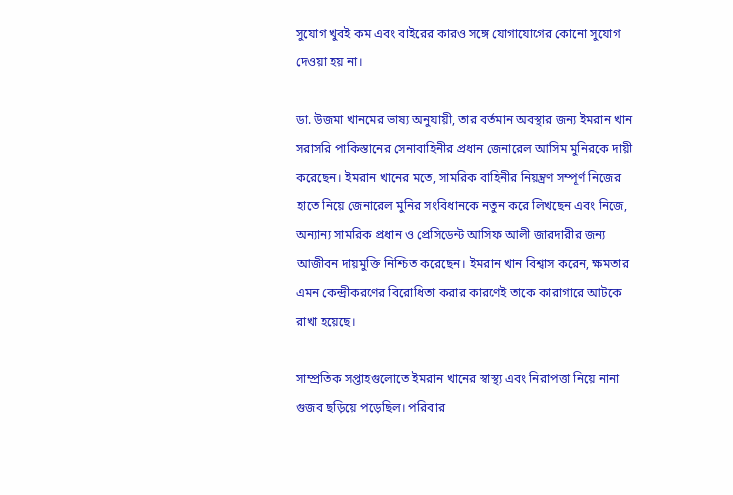সুযোগ খুবই কম এবং বাইরের কারও সঙ্গে যোগাযোগের কোনো সুযোগ দেওয়া হয় না।

ডা. উজমা খানমের ভাষ্য অনুযায়ী, তার বর্তমান অবস্থার জন্য ইমরান খান সরাসরি পাকিস্তানের সেনাবাহিনীর প্রধান জেনারেল আসিম মুনিরকে দায়ী করেছেন। ইমরান খানের মতে, সামরিক বাহিনীর নিয়ন্ত্রণ সম্পূর্ণ নিজের হাতে নিয়ে জেনারেল মুনির সংবিধানকে নতুন করে লিখছেন এবং নিজে, অন্যান্য সামরিক প্রধান ও প্রেসিডেন্ট আসিফ আলী জারদারীর জন্য আজীবন দায়মুক্তি নিশ্চিত করেছেন। ইমরান খান বিশ্বাস করেন, ক্ষমতার এমন কেন্দ্রীকরণের বিরোধিতা করার কারণেই তাকে কারাগারে আটকে রাখা হয়েছে।

সাম্প্রতিক সপ্তাহগুলোতে ইমরান খানের স্বাস্থ্য এবং নিরাপত্তা নিয়ে নানা গুজব ছড়িয়ে পড়েছিল। পরিবার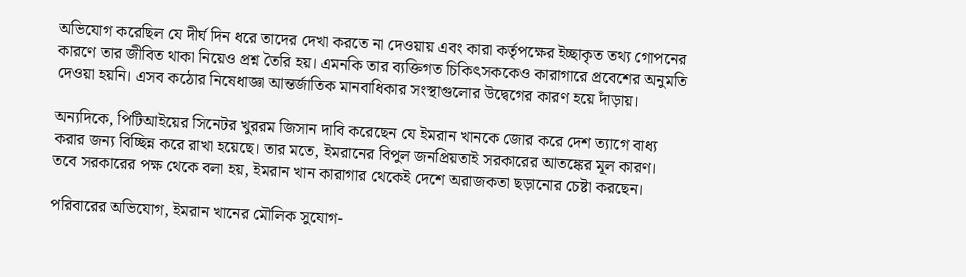অভিযোগ করেছিল যে দীর্ঘ দিন ধরে তাদের দেখা করতে না দেওয়ায় এবং কারা কর্তৃপক্ষের ইচ্ছাকৃত তথ্য গোপনের কারণে তার জীবিত থাকা নিয়েও প্রশ্ন তৈরি হয়। এমনকি তার ব্যক্তিগত চিকিৎসককেও কারাগারে প্রবেশের অনুমতি দেওয়া হয়নি। এসব কঠোর নিষেধাজ্ঞা আন্তর্জাতিক মানবাধিকার সংস্থাগুলোর উদ্বেগের কারণ হয়ে দাঁড়ায়।

অন্যদিকে, পিটিআইয়ের সিনেটর খুররম জিসান দাবি করেছেন যে ইমরান খানকে জোর করে দেশ ত্যাগে বাধ্য করার জন্য বিচ্ছিন্ন করে রাখা হয়েছে। তার মতে, ইমরানের বিপুল জনপ্ৰিয়তাই সরকারের আতঙ্কের মূল কারণ। তবে সরকারের পক্ষ থেকে বলা হয়, ইমরান খান কারাগার থেকেই দেশে অরাজকতা ছড়ানোর চেষ্টা করছেন।

পরিবারের অভিযোগ, ইমরান খানের মৌলিক সুযোগ-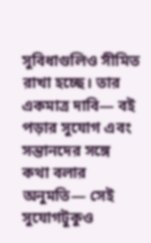সুবিধাগুলিও সীমিত রাখা হচ্ছে। তার একমাত্র দাবি— বই পড়ার সুযোগ এবং সন্তানদের সঙ্গে কথা বলার অনুমতি— সেই সুযোগটুকুও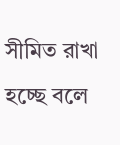সীমিত রাখা হচ্ছে বলে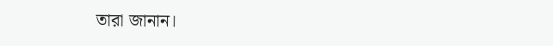তারা জানান।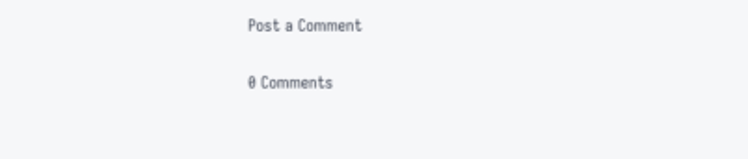Post a Comment

0 Comments